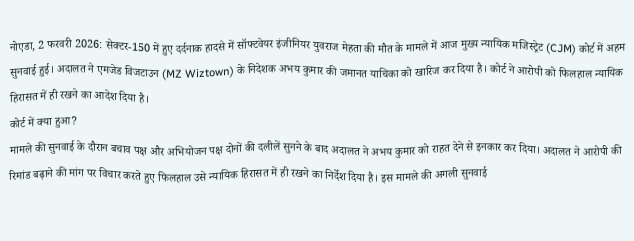नोएडा, 2 फरवरी 2026: सेक्टर-150 में हुए दर्दनाक हादसे में सॉफ्टवेयर इंजीनियर युवराज मेहता की मौत के मामले में आज मुख्य न्यायिक मजिस्ट्रेट (CJM) कोर्ट में अहम सुनवाई हुई। अदालत ने एमजेड विजटाउन (MZ Wiztown) के निदेशक अभय कुमार की जमानत याचिका को खारिज कर दिया है। कोर्ट ने आरोपी को फिलहाल न्यायिक हिरासत में ही रखने का आदेश दिया है।
कोर्ट में क्या हुआ?
मामले की सुनवाई के दौरान बचाव पक्ष और अभियोजन पक्ष दोनों की दलीलें सुनने के बाद अदालत ने अभय कुमार को राहत देने से इनकार कर दिया। अदालत ने आरोपी की रिमांड बढ़ाने की मांग पर विचार करते हुए फिलहाल उसे न्यायिक हिरासत में ही रखने का निर्देश दिया है। इस मामले की अगली सुनवाई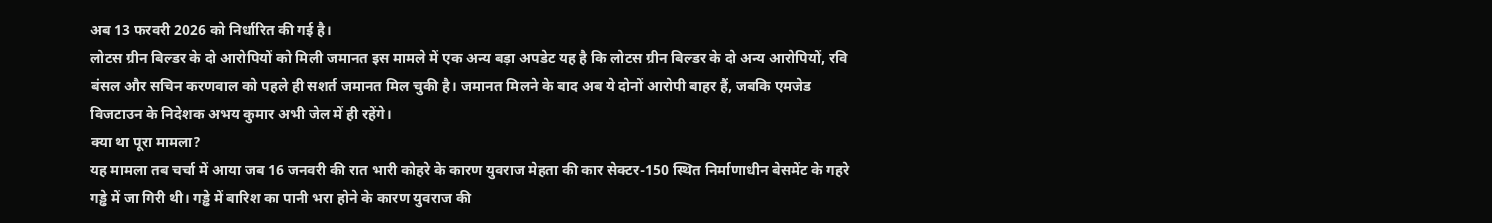अब 13 फरवरी 2026 को निर्धारित की गई है।
लोटस ग्रीन बिल्डर के दो आरोपियों को मिली जमानत इस मामले में एक अन्य बड़ा अपडेट यह है कि लोटस ग्रीन बिल्डर के दो अन्य आरोपियों, रवि बंसल और सचिन करणवाल को पहले ही सशर्त जमानत मिल चुकी है। जमानत मिलने के बाद अब ये दोनों आरोपी बाहर हैं, जबकि एमजेड विजटाउन के निदेशक अभय कुमार अभी जेल में ही रहेंगे।
क्या था पूरा मामला?
यह मामला तब चर्चा में आया जब 16 जनवरी की रात भारी कोहरे के कारण युवराज मेहता की कार सेक्टर-150 स्थित निर्माणाधीन बेसमेंट के गहरे गड्ढे में जा गिरी थी। गड्ढे में बारिश का पानी भरा होने के कारण युवराज की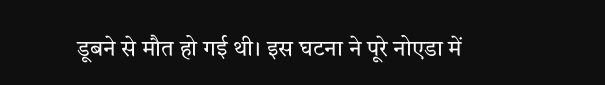डूबने से मौत हो गई थी। इस घटना ने पूरे नोएडा में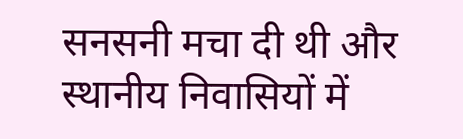सनसनी मचा दी थी और स्थानीय निवासियों में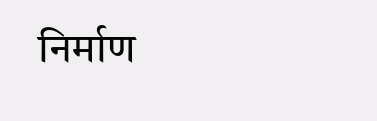निर्माण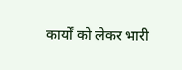कार्यों को लेकर भारी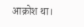आक्रोश था।